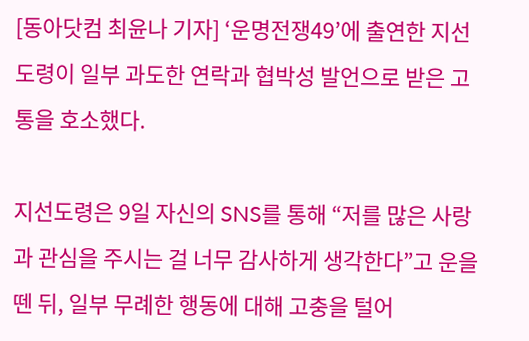[동아닷컴 최윤나 기자] ‘운명전쟁49’에 출연한 지선도령이 일부 과도한 연락과 협박성 발언으로 받은 고통을 호소했다.

지선도령은 9일 자신의 SNS를 통해 “저를 많은 사랑과 관심을 주시는 걸 너무 감사하게 생각한다”고 운을 뗀 뒤, 일부 무례한 행동에 대해 고충을 털어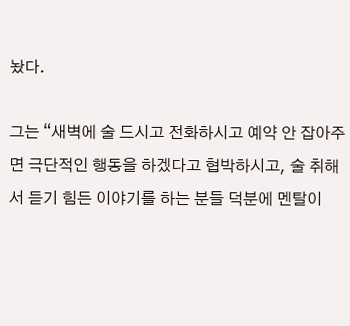놨다.

그는 “새벽에 술 드시고 전화하시고 예약 안 잡아주면 극단적인 행동을 하겠다고 협박하시고, 술 취해서 듣기 힘든 이야기를 하는 분들 덕분에 멘탈이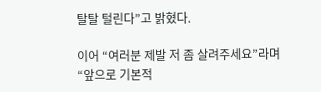탈탈 털린다”고 밝혔다.

이어 “여러분 제발 저 좀 살려주세요”라며 “앞으로 기본적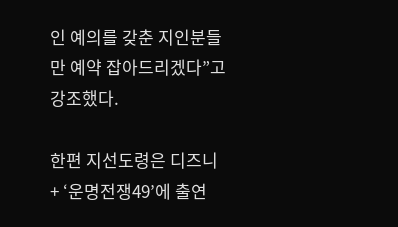인 예의를 갖춘 지인분들만 예약 잡아드리겠다”고 강조했다.

한편 지선도령은 디즈니+ ‘운명전쟁49’에 출연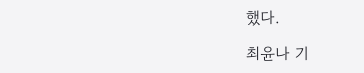했다.

최윤나 기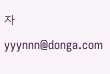자 yyynnn@donga.com